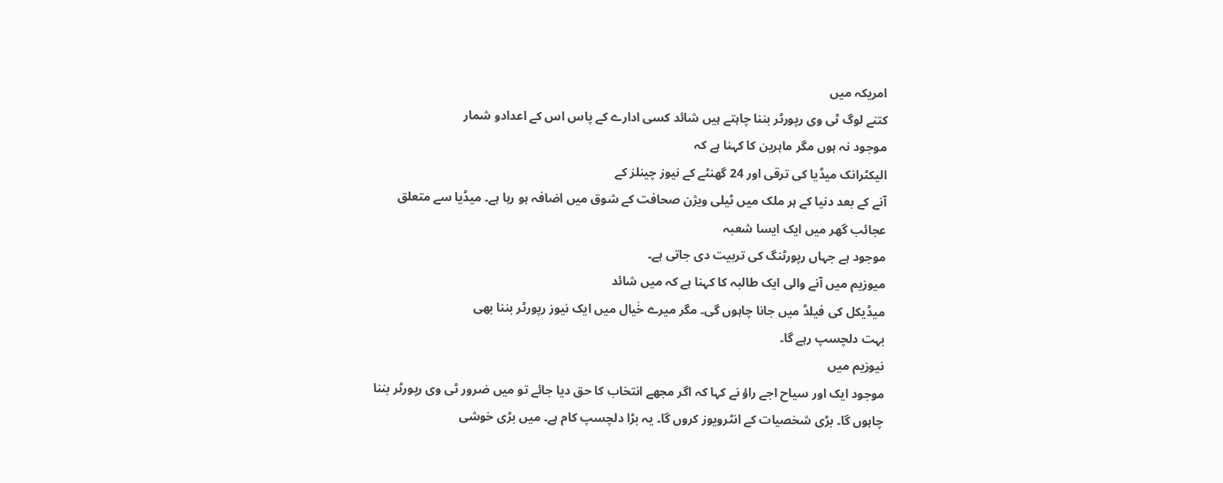امریکہ میں
کتنے لوگ ٹی وی رپورٹر بننا چاہتے ہیں شائد کسی ادارے کے پاس اس کے اعدادو شمار
موجود نہ ہوں مگر ماہرین کا کہنا ہے کہ
الیکٹرانک میڈیا کی ترقی اور 24 گھنٹے کے نیوز چینلز کے
آنے کے بعد دنیا کے ہر ملک میں ٹیلی ویژن صحافت کے شوق میں اضافہ ہو رہا ہے۔ میڈیا سے متعلق عجائب گھر میں ایک ایسا شعبہ
موجود ہے جہاں رپورٹنگ کی تربیت دی جاتی ہے۔
میوزیم میں آنے والی ایک طالبہ کا کہنا ہے کہ میں شائد
میڈیکل کی فیلڈ میں جانا چاہوں گی۔ مگر میرے خٰیال میں ایک نیوز رپورٹر بننا بھی
بہت دلچسپ رہے گا۔
نیوزیم میں
موجود ایک اور سیاح اجے راؤ نے کہا کہ اگر مجھے انتخاب کا حق دیا جائے تو میں ضرور ٹی وی رپورٹر بننا چاہوں گا۔ بڑی شخصیات کے انٹرویوز کروں گا۔ یہ بڑا دلچسپ کام ہے۔ میں بڑی خوشی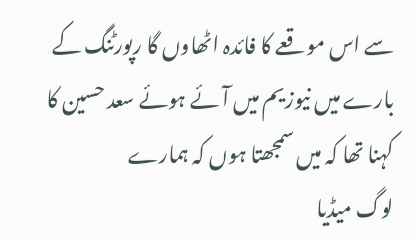سے اس موقعے کا فائدہ اٹھاوں گا رپورٹنگ کے
بارے میں نیوزیم میں آئے ہوئے سعد حسین کا کہنا تھا کہ میں سمجھتا ہوں کہ ہمارے
لوگ میڈیا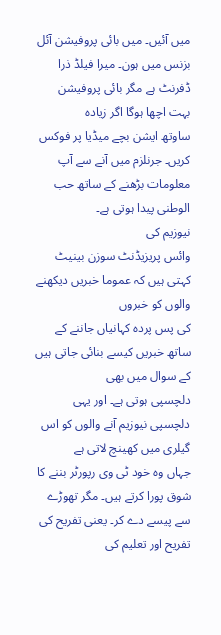میں آئیں۔ میں بائی پروفیشن آئل
بزنس میں ہون۔ میرا فیلڈ ذرا ڈفرنٹ ہے مگر بائی پروفیشن بہت اچھا ہوگا اگر زیادہ
ساوتھ ایشن بچے میڈیا پر فوکس کریں۔ جرنلزم میں آنے سے آپ معلومات بڑھنے کے ساتھ حب الوطنی پیدا ہوتی ہے۔
نیوزیم کی
وائس پریزیڈنٹ سوزن بینیٹ کہتی ہیں کہ عموما خبریں دیکھنے والوں کو خبروں
کی پس پردہ کہانیاں جاننے کے ساتھ خبریں کیسے بنائی جاتی ہیں کے سوال میں بھی
دلچسپی ہوتی ہے۔ اور یہی دلچسپی نیوزیم آنے والوں کو اس گیلری میں کھینچ لاتی ہے
جہاں وہ خود ٹی وی رپورٹر بننے کا شوق پورا کرتے ہیں۔ مگر تھوڑے سے پیسے دے کر۔ یعنی تفریح کی تفریح اور تعلیم کی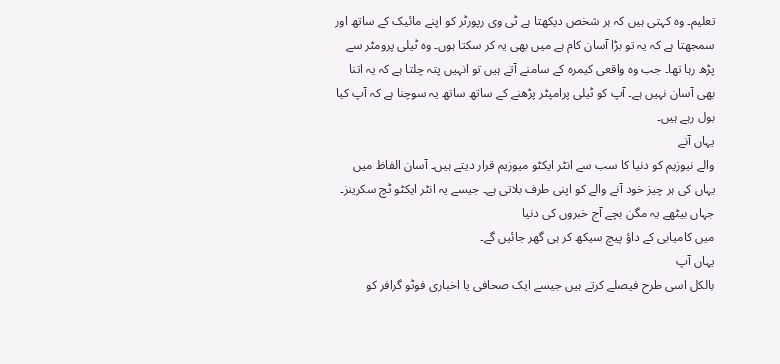تعلیم۔ وہ کہتی ہیں کہ ہر شخص دیکھتا ہے ٹی وی رپورٹر کو اپنے مائیک کے ساتھ اور
سمجھتا ہے کہ یہ تو بڑا آسان کام ہے میں بھی یہ کر سکتا ہوں۔ وہ ٹیلی پرومٹر سے
پڑھ رہا تھا۔ جب وہ واقعی کیمرہ کے سامنے آتے ہیں تو انہیں پتہ چلتا ہے کہ یہ اتنا
بھی آسان نہیں ہے۔ آپ کو ٹیلی پرامپٹر پڑھنے کے ساتھ ساتھ یہ سوچنا ہے کہ آپ کیا
بول رہے ہیں۔
یہاں آنے
والے نیوزیم کو دنیا کا سب سے انٹر ایکٹو میوزیم قرار دیتے ہیں۔ آسان الفاظ میں
یہاں کی ہر چیز خود آنے والے کو اپنی طرف بلاتی ہے۔ جیسے یہ انٹر ایکٹو ٹچ سکرینز۔
جہاں بیٹھے یہ مگن بچے آج خبروں کی دنیا
میں کامیابی کے داؤ پیچ سیکھ کر ہی گھر جائیں گے۔
یہاں آپ
بالکل اسی طرح فیصلے کرتے ہیں جیسے ایک صحافی یا اخباری فوٹو گرافر کو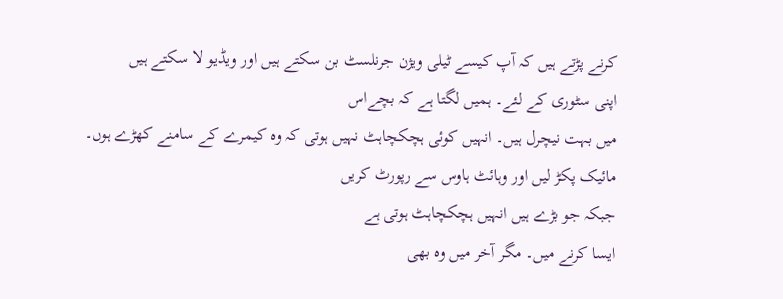کرنے پڑتے ہیں کہ آپ کیسے ٹیلی ویژن جرنلسٹ بن سکتے ہیں اور ویڈیو لا سکتے ہیں
اپنی سٹوری کے لئے۔ ہمیں لگتا ہے کہ بچےاس
میں بہت نیچرل ہیں۔ انہیں کوئی ہچکچاہٹ نہیں ہوتی کہ وہ کیمرے کے سامنے کھڑے ہوں۔
مائیک پکڑ لیں اور وہائٹ ہاوس سے رپورٹ کریں
جبکہ جو بڑے ہیں انہیں ہچکچاہٹ ہوتی ہے
ایسا کرنے میں۔ مگر آخر میں وہ بھی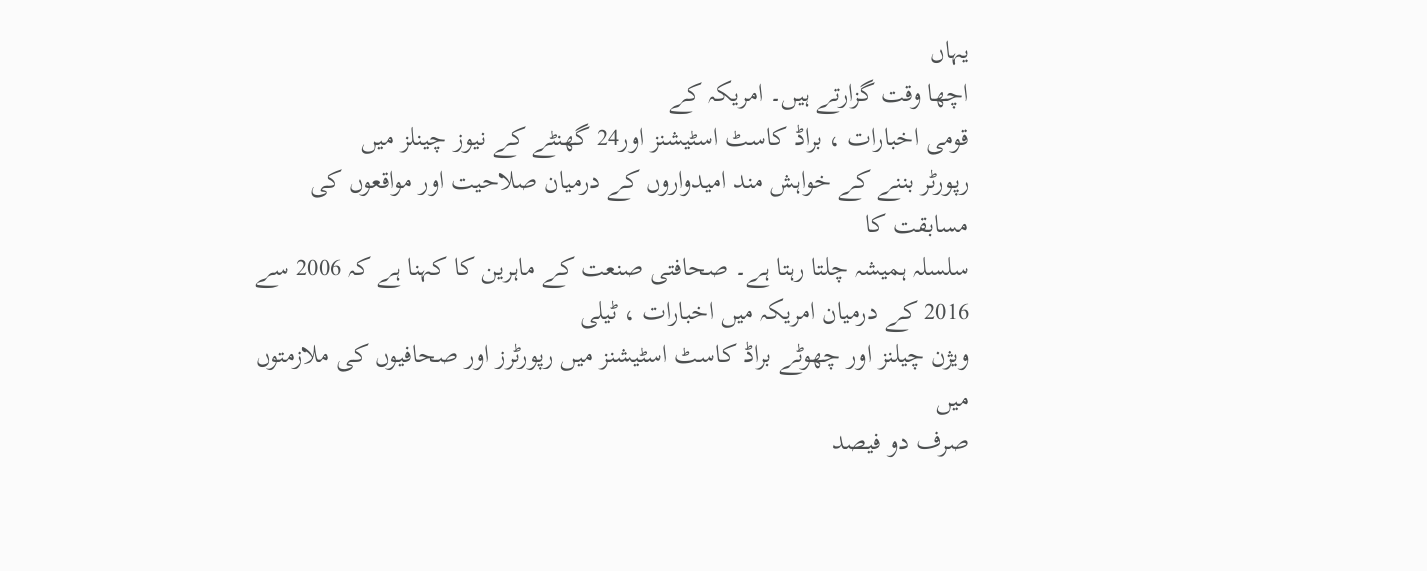یہاں
اچھا وقت گزارتے ہیں۔ امریکہ کے
قومی اخبارات ، براڈ کاسٹ اسٹیشنز اور24 گھنٹے کے نیوز چینلز میں
رپورٹر بننے کے خواہش مند امیدواروں کے درمیان صلاحیت اور مواقعوں کی مسابقت کا
سلسلہ ہمیشہ چلتا رہتا ہے۔ صحافتی صنعت کے ماہرین کا کہنا ہے کہ 2006 سے 2016 کے درمیان امریکہ میں اخبارات ، ٹیلی
ویژن چیلنز اور چھوٹے براڈ کاسٹ اسٹیشنز میں رپورٹرز اور صحافیوں کی ملازمتوں میں
صرف دو فیصد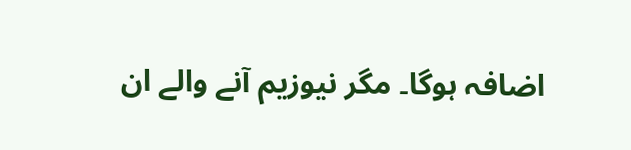اضافہ ہوگا۔ مگر نیوزیم آنے والے ان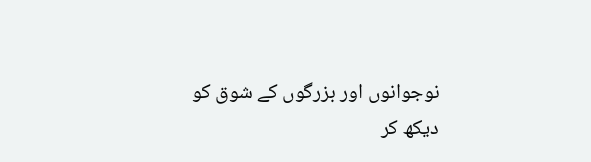نوجوانوں اور بزرگوں کے شوق کو
دیکھ کر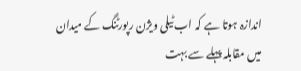اندازہ ہوتا ہے کہ اب ٹیلی ویژن رپورٹنگ کے میدان میں مقابلہ پہلے سے بہت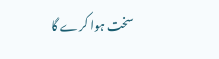سخت ہوا کرے گا